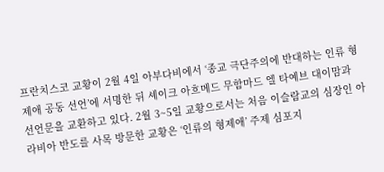프란치스코 교황이 2월 4일 아부다비에서 ‘종교 극단주의에 반대하는 인류 형제애 공동 선언’에 서명한 뒤 셰이크 아흐메드 무함마드 엘 타예브 대이맘과 선언문을 교환하고 있다. 2월 3~5일 교황으로서는 처음 이슬람교의 심장인 아라비아 반도를 사목 방문한 교황은 ‘인류의 형제애’ 주제 심포지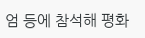엄 등에 참석해 평화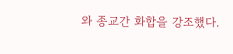와 종교간 화합을 강조했다.